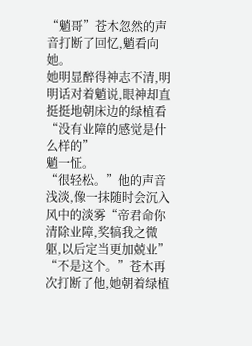“魈哥”苍木忽然的声音打断了回忆,魈看向她。
她明显醉得神志不清,明明话对着魈说,眼神却直挺挺地朝床边的绿植看“没有业障的感觉是什么样的”
魈一怔。
“很轻松。”他的声音浅淡,像一抹随时会沉入风中的淡雾“帝君命你清除业障,奖犒我之微躯,以后定当更加兢业”
“不是这个。”苍木再次打断了他,她朝着绿植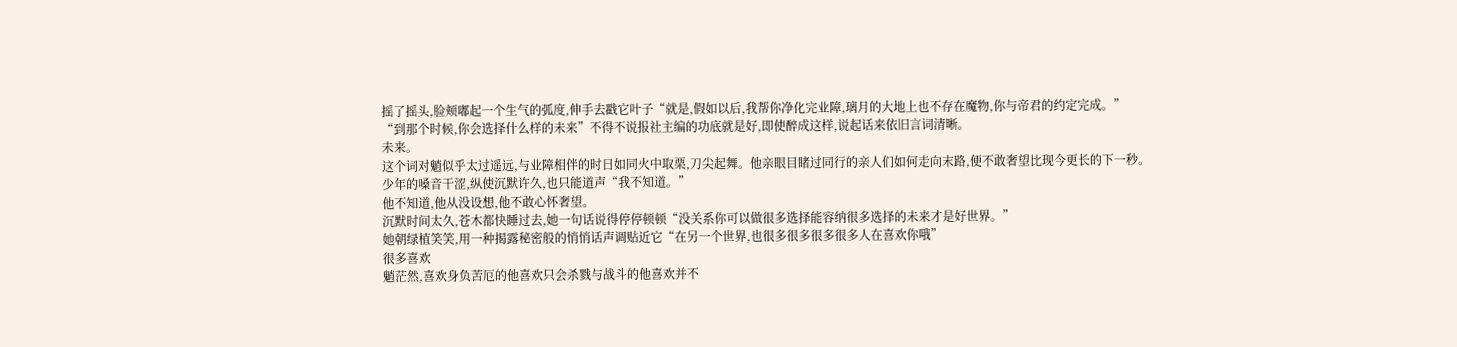摇了摇头,脸颊嘟起一个生气的弧度,伸手去戳它叶子“就是,假如以后,我帮你净化完业障,璃月的大地上也不存在魔物,你与帝君的约定完成。”
“到那个时候,你会选择什么样的未来”不得不说报社主编的功底就是好,即使醉成这样,说起话来依旧言词清晰。
未来。
这个词对魈似乎太过遥远,与业障相伴的时日如同火中取栗,刀尖起舞。他亲眼目睹过同行的亲人们如何走向末路,便不敢奢望比现今更长的下一秒。
少年的嗓音干涩,纵使沉默许久,也只能道声“我不知道。”
他不知道,他从没设想,他不敢心怀奢望。
沉默时间太久,苍木都快睡过去,她一句话说得停停顿顿“没关系你可以做很多选择能容纳很多选择的未来才是好世界。”
她朝绿植笑笑,用一种揭露秘密般的悄悄话声调贴近它“在另一个世界,也很多很多很多很多人在喜欢你哦”
很多喜欢
魈茫然,喜欢身负苦厄的他喜欢只会杀戮与战斗的他喜欢并不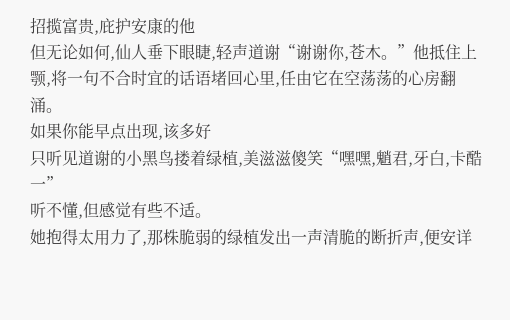招揽富贵,庇护安康的他
但无论如何,仙人垂下眼睫,轻声道谢“谢谢你,苍木。”他抵住上颚,将一句不合时宜的话语堵回心里,任由它在空荡荡的心房翻涌。
如果你能早点出现,该多好
只听见道谢的小黑鸟搂着绿植,美滋滋傻笑“嘿嘿,魈君,牙白,卡酷一”
听不懂,但感觉有些不适。
她抱得太用力了,那株脆弱的绿植发出一声清脆的断折声,便安详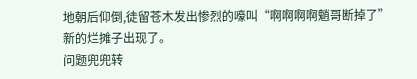地朝后仰倒,徒留苍木发出惨烈的嚎叫“啊啊啊啊魈哥断掉了”
新的烂摊子出现了。
问题兜兜转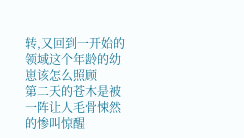转,又回到一开始的领域这个年龄的幼崽该怎么照顾
第二天的苍木是被一阵让人毛骨悚然的惨叫惊醒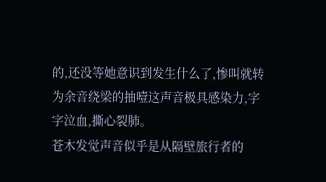的,还没等她意识到发生什么了,惨叫就转为余音绕梁的抽噎这声音极具感染力,字字泣血,撕心裂肺。
苍木发觉声音似乎是从隔壁旅行者的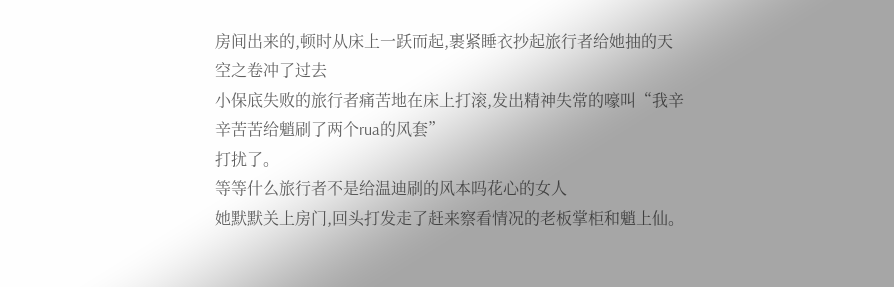房间出来的,顿时从床上一跃而起,裹紧睡衣抄起旅行者给她抽的天空之卷冲了过去
小保底失败的旅行者痛苦地在床上打滚,发出精神失常的嚎叫“我辛辛苦苦给魈刷了两个rua的风套”
打扰了。
等等什么旅行者不是给温迪刷的风本吗花心的女人
她默默关上房门,回头打发走了赶来察看情况的老板掌柜和魈上仙。